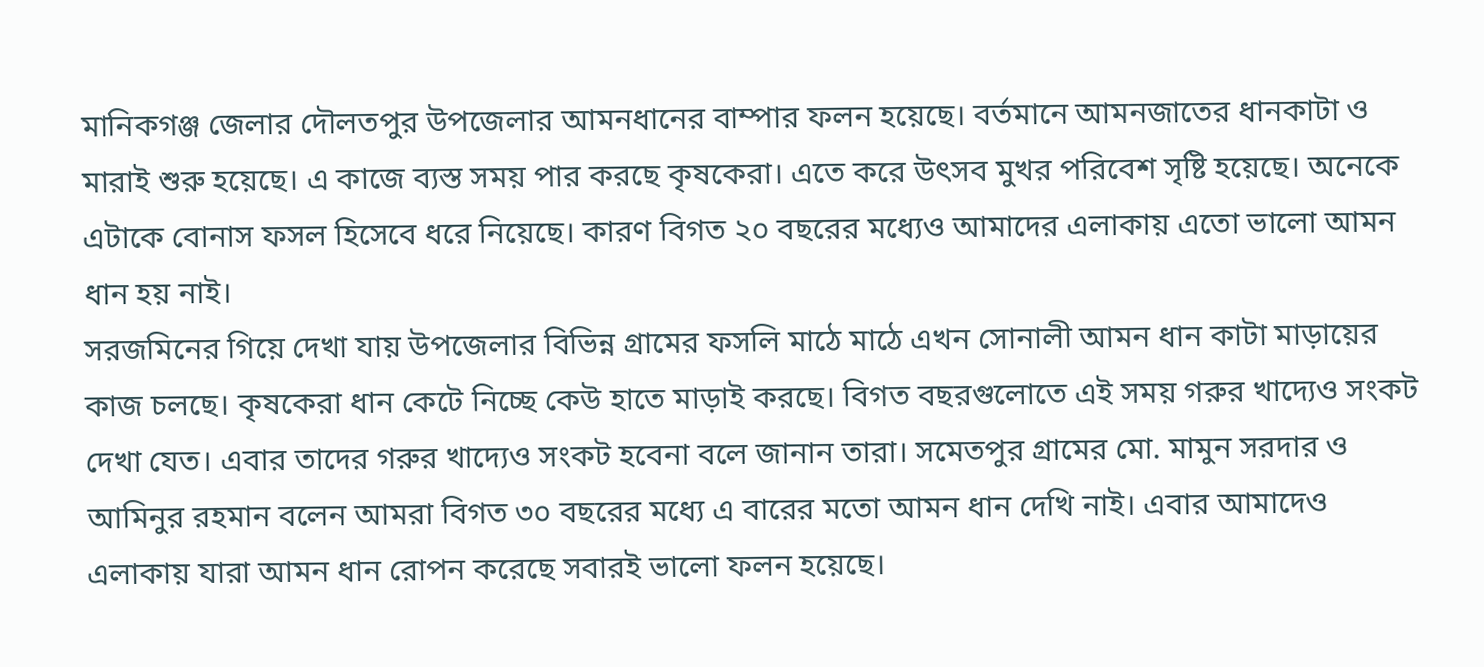মানিকগঞ্জ জেলার দৌলতপুর উপজেলার আমনধানের বাম্পার ফলন হয়েছে। বর্তমানে আমনজাতের ধানকাটা ও মারাই শুরু হয়েছে। এ কাজে ব্যস্ত সময় পার করছে কৃষকেরা। এতে করে উৎসব মুখর পরিবেশ সৃষ্টি হয়েছে। অনেকে এটাকে বোনাস ফসল হিসেবে ধরে নিয়েছে। কারণ বিগত ২০ বছরের মধ্যেও আমাদের এলাকায় এতো ভালো আমন ধান হয় নাই।
সরজমিনের গিয়ে দেখা যায় উপজেলার বিভিন্ন গ্রামের ফসলি মাঠে মাঠে এখন সোনালী আমন ধান কাটা মাড়ায়ের কাজ চলছে। কৃষকেরা ধান কেটে নিচ্ছে কেউ হাতে মাড়াই করছে। বিগত বছরগুলোতে এই সময় গরুর খাদ্যেও সংকট দেখা যেত। এবার তাদের গরুর খাদ্যেও সংকট হবেনা বলে জানান তারা। সমেতপুর গ্রামের মো. মামুন সরদার ও আমিনুর রহমান বলেন আমরা বিগত ৩০ বছরের মধ্যে এ বারের মতো আমন ধান দেখি নাই। এবার আমাদেও এলাকায় যারা আমন ধান রোপন করেছে সবারই ভালো ফলন হয়েছে।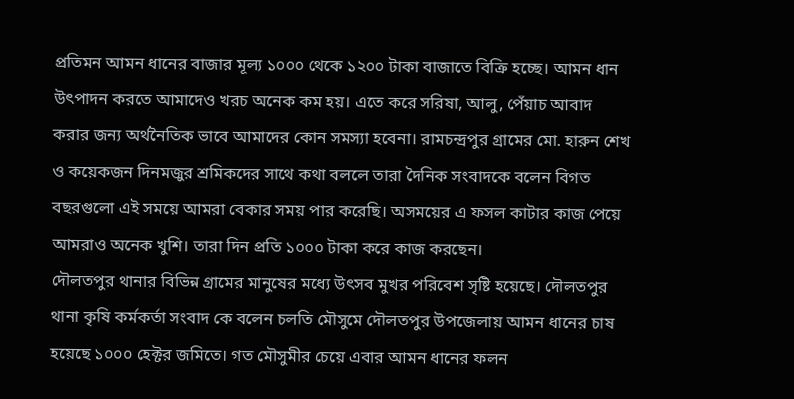প্রতিমন আমন ধানের বাজার মূল্য ১০০০ থেকে ১২০০ টাকা বাজাতে বিক্রি হচ্ছে। আমন ধান উৎপাদন করতে আমাদেও খরচ অনেক কম হয়। এতে করে সরিষা, আলু, পেঁয়াচ আবাদ করার জন্য অর্থনৈতিক ভাবে আমাদের কোন সমস্যা হবেনা। রামচন্দ্রপুর গ্রামের মো. হারুন শেখ ও কয়েকজন দিনমজুর শ্রমিকদের সাথে কথা বললে তারা দৈনিক সংবাদকে বলেন বিগত বছরগুলো এই সময়ে আমরা বেকার সময় পার করেছি। অসময়ের এ ফসল কাটার কাজ পেয়ে আমরাও অনেক খুশি। তারা দিন প্রতি ১০০০ টাকা করে কাজ করছেন।
দৌলতপুর থানার বিভিন্ন গ্রামের মানুষের মধ্যে উৎসব মুখর পরিবেশ সৃষ্টি হয়েছে। দৌলতপুর থানা কৃষি কর্মকর্তা সংবাদ কে বলেন চলতি মৌসুমে দৌলতপুর উপজেলায় আমন ধানের চাষ হয়েছে ১০০০ হেক্টর জমিতে। গত মৌসুমীর চেয়ে এবার আমন ধানের ফলন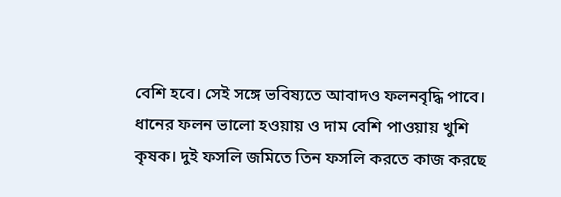বেশি হবে। সেই সঙ্গে ভবিষ্যতে আবাদও ফলনবৃদ্ধি পাবে। ধানের ফলন ভালো হওয়ায় ও দাম বেশি পাওয়ায় খুশি কৃষক। দুই ফসলি জমিতে তিন ফসলি করতে কাজ করছে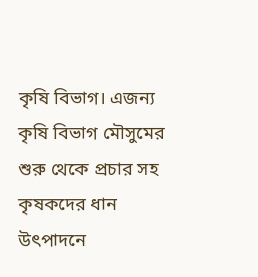কৃষি বিভাগ। এজন্য কৃষি বিভাগ মৌসুমের শুরু থেকে প্রচার সহ কৃষকদের ধান উৎপাদনে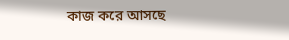কাজ করে আসছে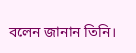বলেন জানান তিনি।